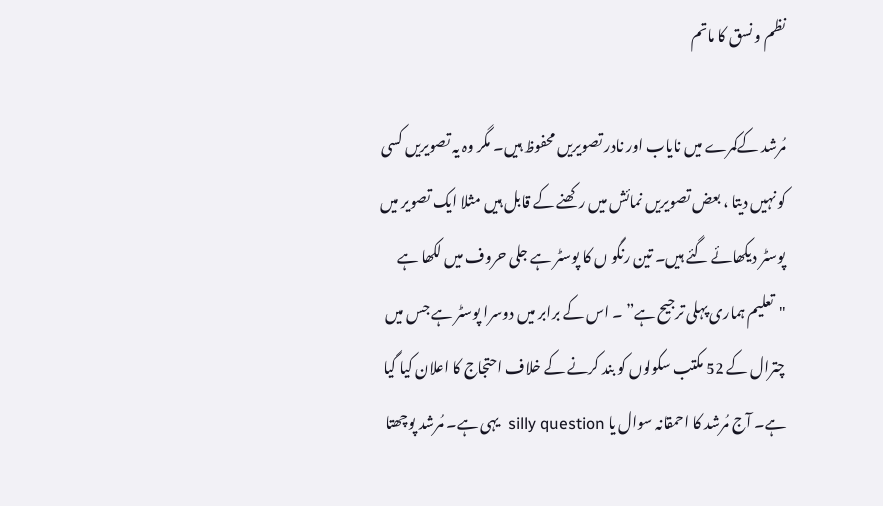نظم و نسق کا ماتم

مُرشد کےکمرے میں نایاب اور نادر تصویریں محفوظ ہیں۔ مگر وہ یہ تصویریں کسی کو نہیں دیتا ، بعض تصویریں نمائش میں رکھنے کے قابل ہیں مثلا ایک تصویر میں پوسٹر دیکھائے گئے ہیں۔ تین رنگو ں کا پوسٹر ہے جلی حروف میں لکھا ہے "تعلیم ہماری پہلی ترجیح ہے” ۔ اس کے برابر میں دوسرا پوسٹر ہے جس میں چترال کے 52 مکتب سکولوں کو بند کرنے کے خلاف احتجاج کا اعلان کیا گیا ہے۔ آج مُرشد کا احمقانہ سوال یا silly question  یہی ہے۔ مُرشد پوچھتا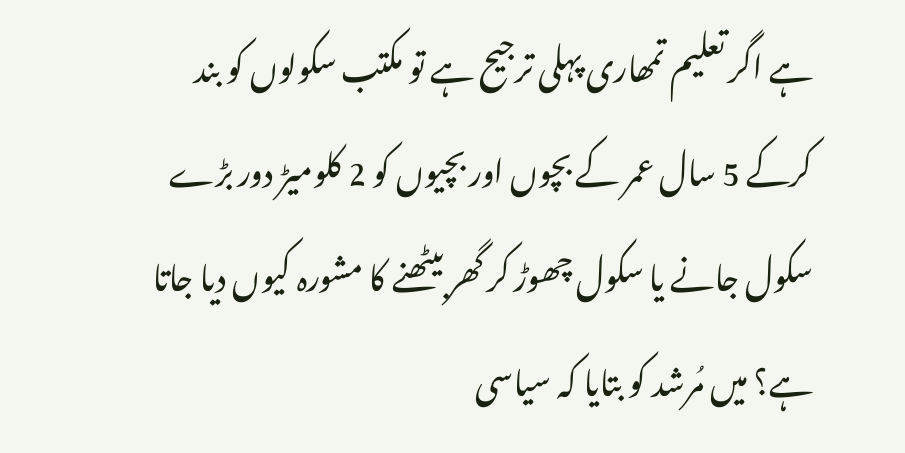ہے اگر تعلیم تمھاری پہلی ترجیح ہے تو مکتب سکولوں کو بند کرکے 5 سال عمر کے بچوں اور بچیوں کو 2 کلومیڑ دور بڑے سکول جانے یا سکول چھوڑ کر گھر بیٹھنے کا مشورہ کیوں دیا جاتا ہے؟ میں مُرشد کو بتایا کہ سیاسی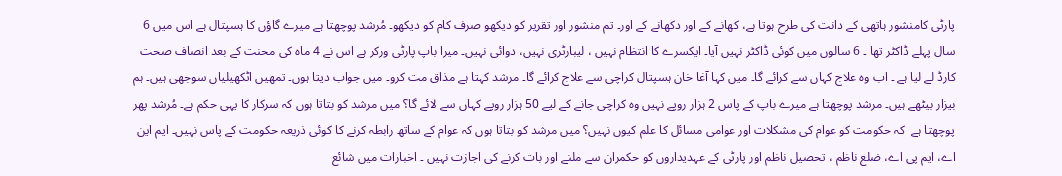پارٹی کامنشور ہاتھی کے دانت کی طرح ہوتا ہے، کھانے کے اور دکھانے کے اور۔ تم منشور اور تقریر کو دیکھو صرف کام کو دیکھو۔ مُرشد پوچھتا ہے میرے گاؤں کا ہسپتال ہے اس میں 6 سال پہلے ڈاکٹر تھا ۔ 6 سالوں میں کوئی ڈاکٹر نہیں آیا۔ ایکسرے کا انتظام نہیں ، لیبارٹری نہیں، دوائی نہیں۔ میرا باپ پارٹی ورکر ہے اس نے 4 ماہ کی محنت کے بعد انصاف صحت کارڈ لے لیا ہے ۔ اب وہ علاج کہاں سے کرائے گا۔ میں کہا آغا خان ہسپتال کراچی سے علاج کرائے گا۔ مرشد کہتا ہے مذاق مت کرو۔ میں جواب دیتا ہوں۔ تمھیں اٹکھیلیاں سوجھی ہیں۔ ہم بیزار بیٹھے ہیں۔ مرشد پوچھتا ہے میرے باپ کے پاس 2 ہزار روپے نہیں وہ کراچی جانے کے لیے 50 ہزار روپے کہاں سے لائے گا؟ میں مرشد کو بتاتا ہوں کہ سرکار کا یہی حکم ہے۔ مُرشد پھر پوچھتا ہے  کہ حکومت کو عوام کی مشکلات اور عوامی مسائل کا علم کیوں نہیں؟ میں مرشد کو بتاتا ہوں کہ عوام کے ساتھ رابطہ کرنے کا کوئی ذریعہ حکومت کے پاس نہیں۔ ایم این اے، ایم پی اے، ضلع ناظم ، تحصیل ناظم اور پارٹی کے عہدیداروں کو حکمران سے ملنے اور بات کرنے کی اجازت نہیں ۔ اخبارات میں شائع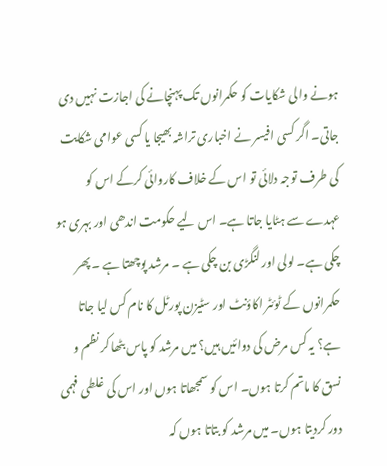ہونے والی شکایات کو حکمرانوں تک پہنچانے کی اجازت نہیں دی جاتی۔ اگر کسی افیسر نے اخباری تراشہ بھیجا یا کسی عوامی شکایت کی طرف توجہ دلائی تو اس کے خلاف کاروائی کرکے اس کو عہدے سے ہٹایا جاتا ہے۔ اس لیے حکومت اندھی اور بہری ہو چکی ہے۔ لولی اور لنگڑی بن چکی ہے ۔ مرشد پوچھتا ہے ۔ پھر حکمرانوں کے ٹوئٹر اکاؤنٹ اور سٹیزن پورٹل کا نام کس لیا جاتا ہے؟ یہ کس مرض کی دوائیں ہیں؟ میں مرشد کو پاس بٹھا کر نظم و نسق کا ماتم کرتا ہوں۔ اس کو سمجھاتا ہوں اور اس کی غلطی فہمی دور کردیتا ہوں۔ میں مرشد کو بتاتا ہوں کہ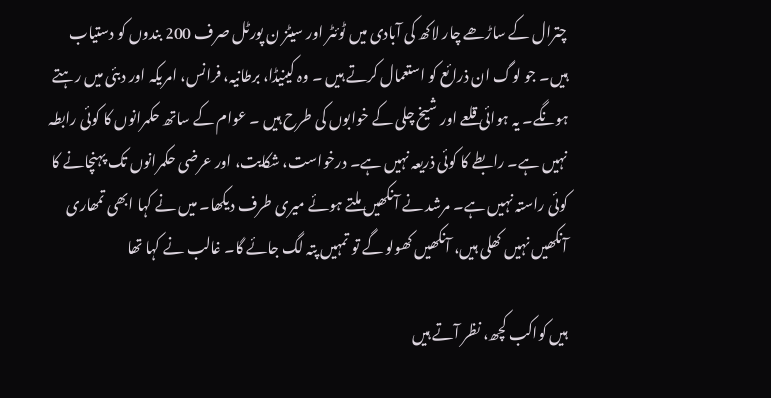چترال کے ساڑھے چار لاکھ کی آبادی میں ٹوئٹر اور سیٹز ن پورٹل صرف 200 بندوں کو دستیاب ہیں۔ جو لوگ ان ذرائع کو استعمال کرتے ہیں ۔ وہ کینیڈا، برطانیہ، فرانس، امریکہ اور دبئی میں رہتے ہونگے۔ یہ ہوائی قلعے اور شیخ چلی کے خوابوں کی طرح ہیں ۔ عوام کے ساتھ حکمرانوں کا کوئی رابطہ نہیں ہے۔ رابطے کا کوئی ذریعہ نہیں ہے۔ درخواست، شکایت، اور عرضی حکمرانوں تک پہنچانے کا کوئی راستہ نہیں ہے۔ مرشد نے آنکھیں ملتے ہوئے میری طرف دیکھا۔ میں نے کہا ابھی تمھاری آنکھیں نہیں کھلی ہیں، آنکھیں کھولو گے تو تمہیں پتہ لگ جائے گا۔ غالب نے کہا تھا

ہیں کواکب کچھ، نظر آتے ہیں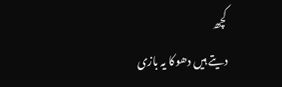کچھ
دیتے ہیں دھوکا یہ بازی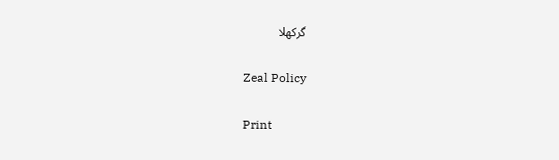گرکھلا

Zeal Policy

Print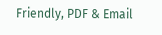Friendly, PDF & Email